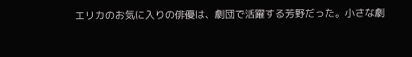エリカのお気に入りの俳優は、劇団で活躍する芳野だった。小さな劇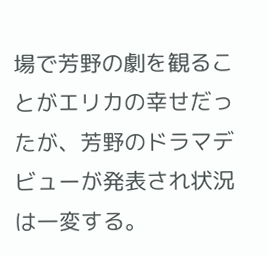場で芳野の劇を観ることがエリカの幸せだったが、芳野のドラマデビューが発表され状況は一変する。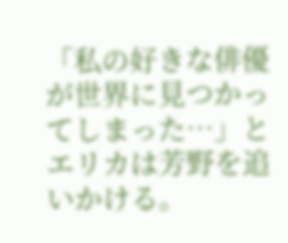「私の好きな俳優が世界に見つかってしまった…」とエリカは芳野を追いかける。